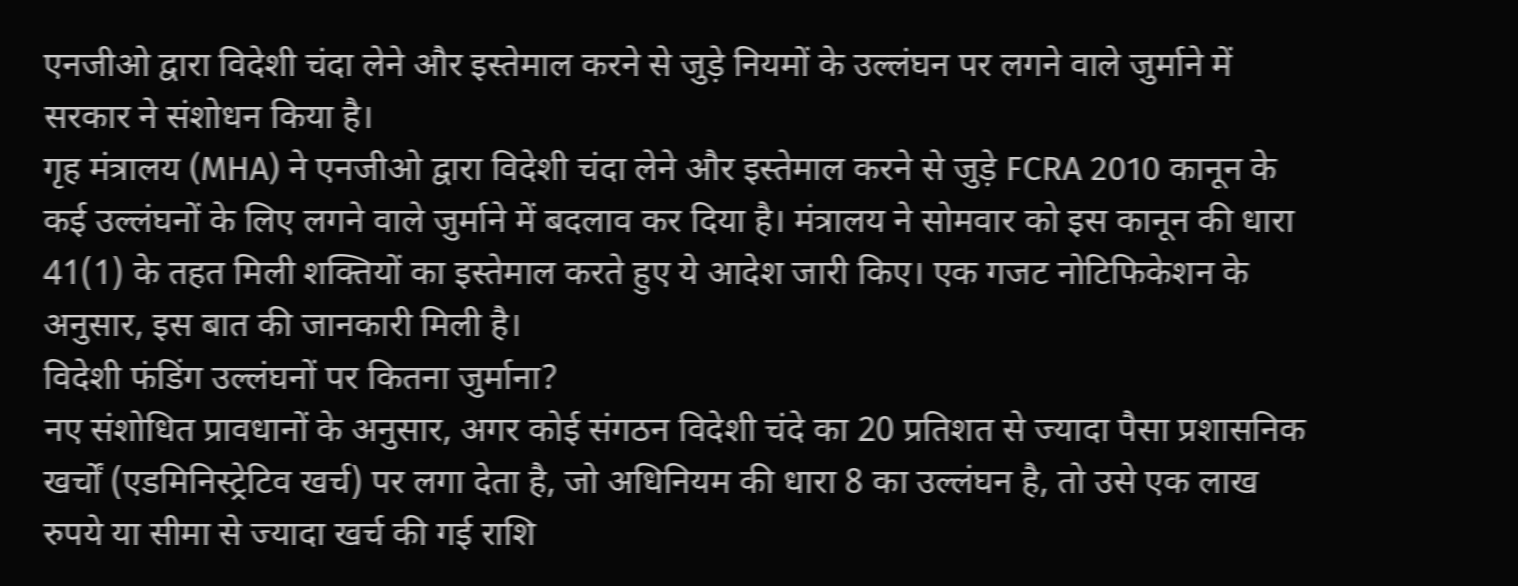एनजीओ द्वारा विदेशी चंदा लेने और इस्तेमाल करने से जुड़े नियमों के उल्लंघन पर लगने वाले जुर्माने में सरकार ने संशोधन किया है।
गृह मंत्रालय (MHA) ने एनजीओ द्वारा विदेशी चंदा लेने और इस्तेमाल करने से जुड़े FCRA 2010 कानून के कई उल्लंघनों के लिए लगने वाले जुर्माने में बदलाव कर दिया है। मंत्रालय ने सोमवार को इस कानून की धारा 41(1) के तहत मिली शक्तियों का इस्तेमाल करते हुए ये आदेश जारी किए। एक गजट नोटिफिकेशन के अनुसार, इस बात की जानकारी मिली है।
विदेशी फंडिंग उल्लंघनों पर कितना जुर्माना?
नए संशोधित प्रावधानों के अनुसार, अगर कोई संगठन विदेशी चंदे का 20 प्रतिशत से ज्यादा पैसा प्रशासनिक खर्चों (एडमिनिस्ट्रेटिव खर्च) पर लगा देता है, जो अधिनियम की धारा 8 का उल्लंघन है, तो उसे एक लाख रुपये या सीमा से ज्यादा खर्च की गई राशि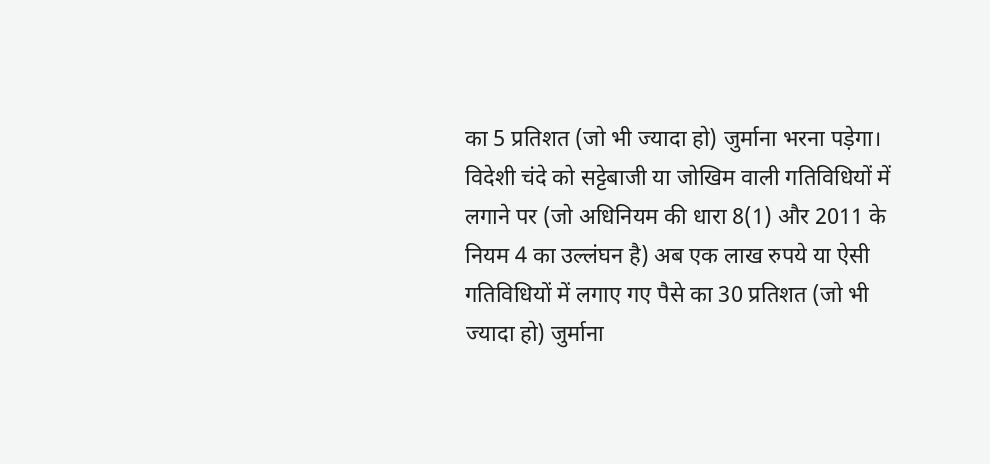का 5 प्रतिशत (जो भी ज्यादा हो) जुर्माना भरना पड़ेगा।
विदेशी चंदे को सट्टेबाजी या जोखिम वाली गतिविधियों में लगाने पर (जो अधिनियम की धारा 8(1) और 2011 के नियम 4 का उल्लंघन है) अब एक लाख रुपये या ऐसी गतिविधियों में लगाए गए पैसे का 30 प्रतिशत (जो भी ज्यादा हो) जुर्माना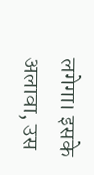लगेगा। इसके अलावा, उस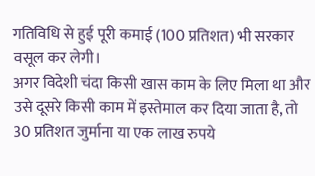गतिविधि से हुई पूरी कमाई (100 प्रतिशत) भी सरकार वसूल कर लेगी।
अगर विदेशी चंदा किसी खास काम के लिए मिला था और उसे दूसरे किसी काम में इस्तेमाल कर दिया जाता है, तो 30 प्रतिशत जुर्माना या एक लाख रुपये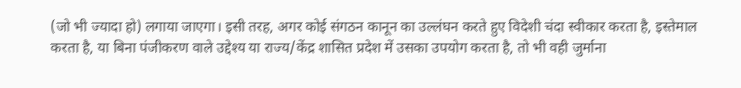(जो भी ज्यादा हो) लगाया जाएगा। इसी तरह, अगर कोई संगठन कानून का उल्लंघन करते हुए विदेशी चंदा स्वीकार करता है, इस्तेमाल करता है, या बिना पंजीकरण वाले उद्देश्य या राज्य/केंद्र शासित प्रदेश में उसका उपयोग करता है, तो भी वही जुर्माना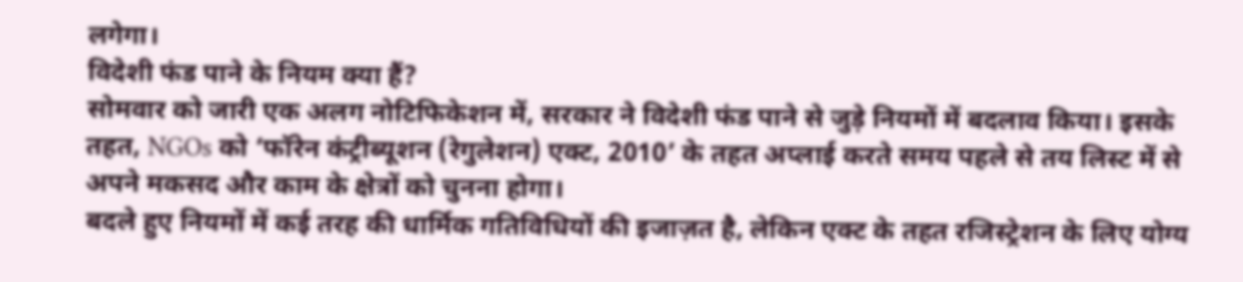लगेगा।
विदेशी फंड पाने के नियम क्या हैं?
सोमवार को जारी एक अलग नोटिफिकेशन में, सरकार ने विदेशी फंड पाने से जुड़े नियमों में बदलाव किया। इसके तहत, NGOs को ‘फॉरेन कंट्रीब्यूशन (रेगुलेशन) एक्ट, 2010’ के तहत अप्लाई करते समय पहले से तय लिस्ट में से अपने मकसद और काम के क्षेत्रों को चुनना होगा।
बदले हुए नियमों में कई तरह की धार्मिक गतिविधियों की इजाज़त है, लेकिन एक्ट के तहत रजिस्ट्रेशन के लिए योग्य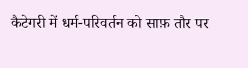कैटेगरी में धर्म-परिवर्तन को साफ़ तौर पर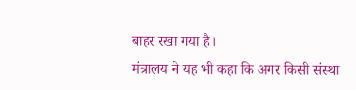बाहर रखा गया है।
मंत्रालय ने यह भी कहा कि अगर किसी संस्था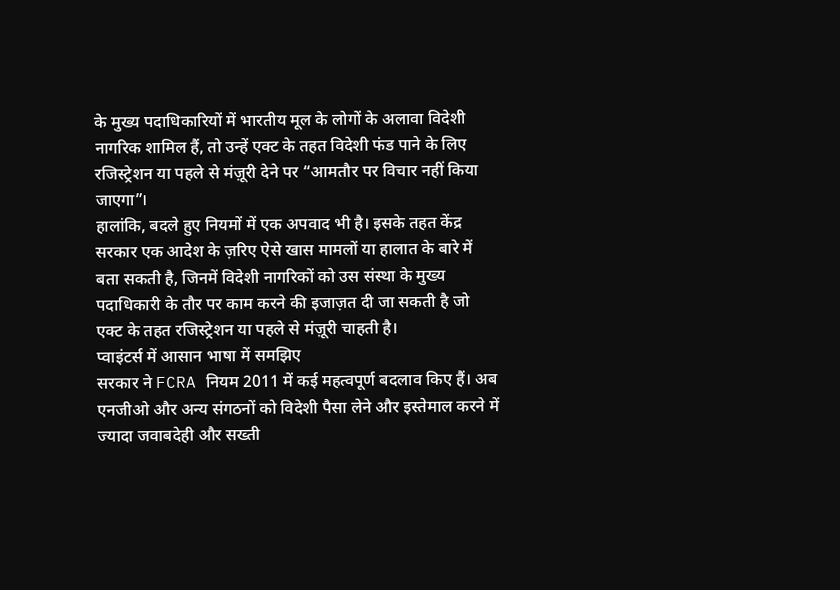के मुख्य पदाधिकारियों में भारतीय मूल के लोगों के अलावा विदेशी नागरिक शामिल हैं, तो उन्हें एक्ट के तहत विदेशी फंड पाने के लिए रजिस्ट्रेशन या पहले से मंज़ूरी देने पर “आमतौर पर विचार नहीं किया जाएगा”।
हालांकि, बदले हुए नियमों में एक अपवाद भी है। इसके तहत केंद्र सरकार एक आदेश के ज़रिए ऐसे खास मामलों या हालात के बारे में बता सकती है, जिनमें विदेशी नागरिकों को उस संस्था के मुख्य पदाधिकारी के तौर पर काम करने की इजाज़त दी जा सकती है जो एक्ट के तहत रजिस्ट्रेशन या पहले से मंज़ूरी चाहती है।
प्वाइंटर्स में आसान भाषा में समझिए
सरकार ने FCRA नियम 2011 में कई महत्वपूर्ण बदलाव किए हैं। अब एनजीओ और अन्य संगठनों को विदेशी पैसा लेने और इस्तेमाल करने में ज्यादा जवाबदेही और सख्ती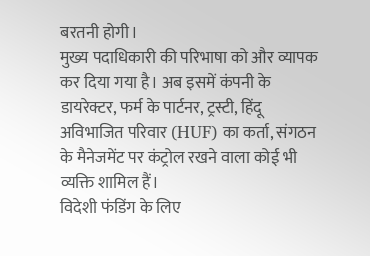बरतनी होगी।
मुख्य पदाधिकारी की परिभाषा को और व्यापक कर दिया गया है। अब इसमें कंपनी के डायरेक्टर, फर्म के पार्टनर, ट्रस्टी, हिंदू अविभाजित परिवार (HUF) का कर्ता, संगठन के मैनेजमेंट पर कंट्रोल रखने वाला कोई भी व्यक्ति शामिल हैं।
विदेशी फंडिंग के लिए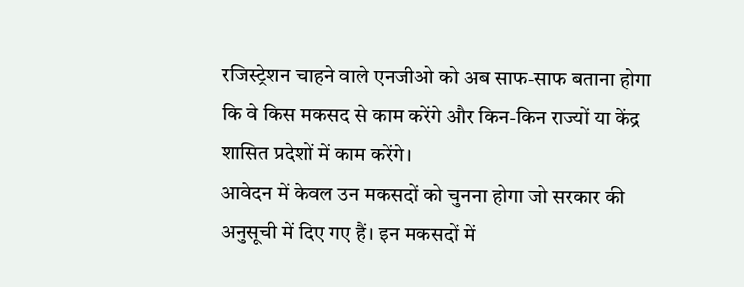रजिस्ट्रेशन चाहने वाले एनजीओ को अब साफ-साफ बताना होगा कि वे किस मकसद से काम करेंगे और किन-किन राज्यों या केंद्र शासित प्रदेशों में काम करेंगे।
आवेदन में केवल उन मकसदों को चुनना होगा जो सरकार की अनुसूची में दिए गए हैं। इन मकसदों में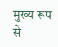मुख्य रूप से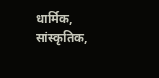धार्मिक, सांस्कृतिक,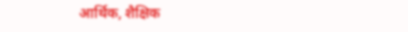आर्थिक, शैक्षिक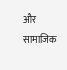और सामाजिक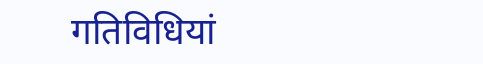गतिविधियां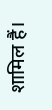शामिल हैं।